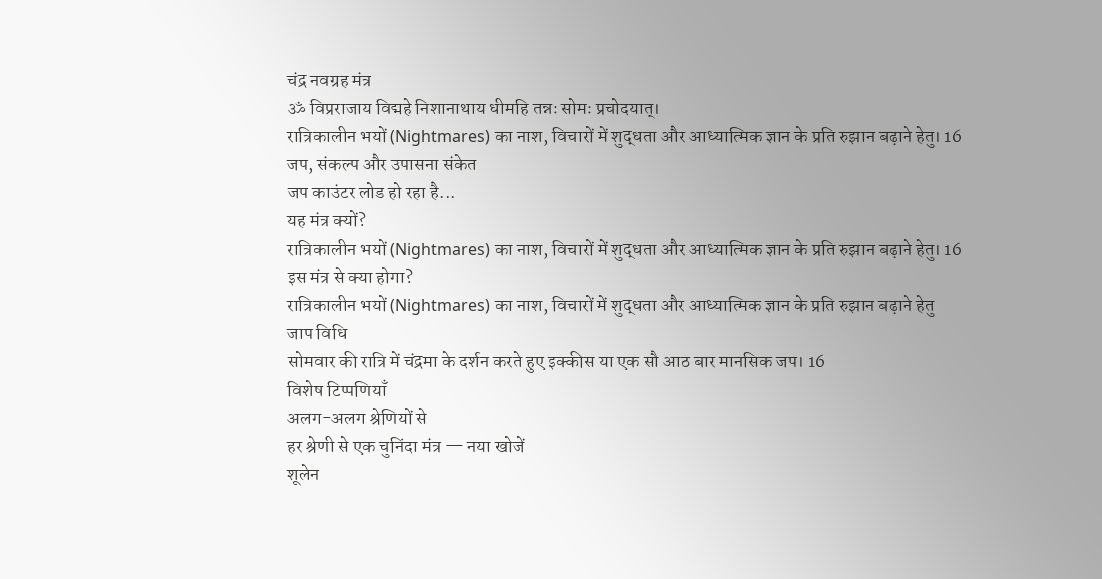चंद्र नवग्रह मंत्र
ॐ विप्रराजाय विद्महे निशानाथाय धीमहि तन्नः सोमः प्रचोदयात्।
रात्रिकालीन भयों (Nightmares) का नाश, विचारों में शुद्धता और आध्यात्मिक ज्ञान के प्रति रुझान बढ़ाने हेतु। 16
जप, संकल्प और उपासना संकेत
जप काउंटर लोड हो रहा है...
यह मंत्र क्यों?
रात्रिकालीन भयों (Nightmares) का नाश, विचारों में शुद्धता और आध्यात्मिक ज्ञान के प्रति रुझान बढ़ाने हेतु। 16
इस मंत्र से क्या होगा?
रात्रिकालीन भयों (Nightmares) का नाश, विचारों में शुद्धता और आध्यात्मिक ज्ञान के प्रति रुझान बढ़ाने हेतु
जाप विधि
सोमवार की रात्रि में चंद्रमा के दर्शन करते हुए इक्कीस या एक सौ आठ बार मानसिक जप। 16
विशेष टिप्पणियाँ
अलग-अलग श्रेणियों से
हर श्रेणी से एक चुनिंदा मंत्र — नया खोजें
शूलेन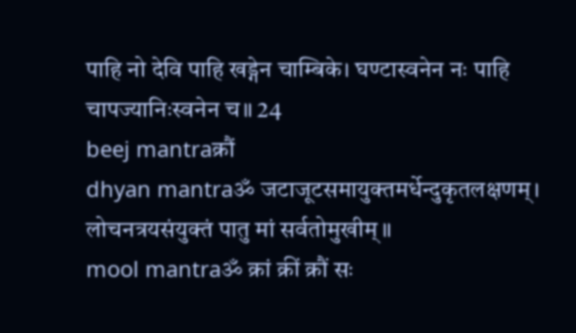पाहि नो देवि पाहि खड्गेन चाम्बिके। घण्टास्वनेन नः पाहि चापज्यानिःस्वनेन च॥ 24
beej mantraक्रौं
dhyan mantraॐ जटाजूटसमायुक्तमर्धेन्दुकृतलक्षणम्। लोचनत्रयसंयुक्तं पातु मां सर्वतोमुखीम्॥
mool mantraॐ क्रां क्रीं क्रौं सः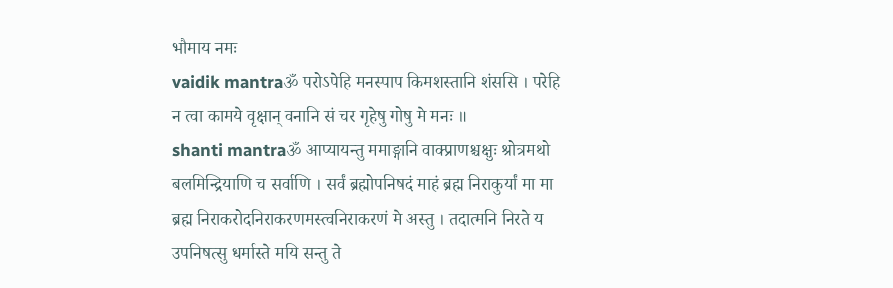भौमाय नमः
vaidik mantraॐ परोऽपेहि मनस्पाप किमशस्तानि शंससि । परेहि न त्वा कामये वृक्षान् वनानि सं चर गृहेषु गोषु मे मनः ॥
shanti mantraॐ आप्यायन्तु ममाङ्गानि वाक्प्राणश्चक्षुः श्रोत्रमथो बलमिन्द्रियाणि च सर्वाणि । सर्वं ब्रह्मोपनिषदं माहं ब्रह्म निराकुर्यां मा मा ब्रह्म निराकरोदनिराकरणमस्त्वनिराकरणं मे अस्तु । तदात्मनि निरते य उपनिषत्सु धर्मास्ते मयि सन्तु ते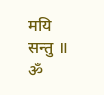मयि सन्तु ॥ ॐ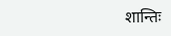शान्तिः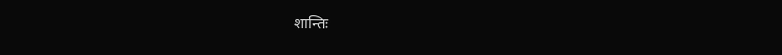शान्तिः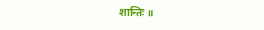शान्तिः ॥